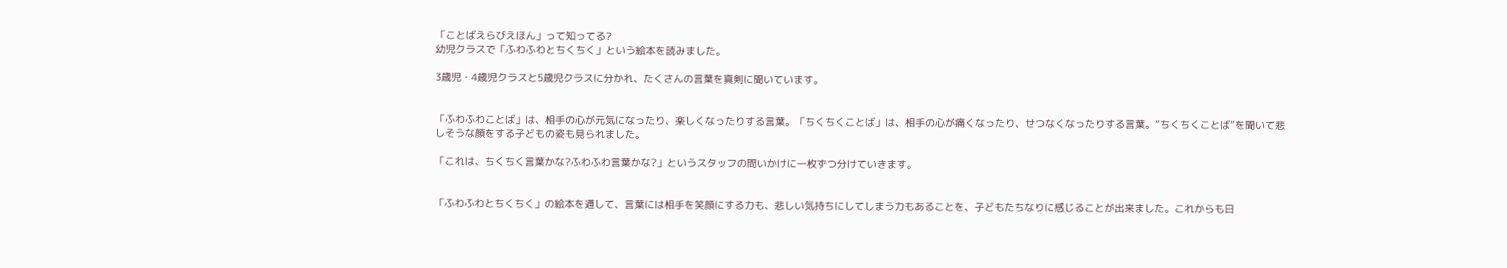「ことばえらびえほん」って知ってる?
幼児クラスで「ふわふわとちくちく」という絵本を読みました。

3歳児・4歳児クラスと5歳児クラスに分かれ、たくさんの言葉を真剣に聞いています。


「ふわふわことば」は、相手の心が元気になったり、楽しくなったりする言葉。「ちくちくことば」は、相手の心が痛くなったり、せつなくなったりする言葉。”ちくちくことば”を聞いて悲しそうな顔をする子どもの姿も見られました。

「これは、ちくちく言葉かな?ふわふわ言葉かな?」というスタッフの問いかけに一枚ずつ分けていきます。


「ふわふわとちくちく」の絵本を通して、言葉には相手を笑顔にする力も、悲しい気持ちにしてしまう力もあることを、子どもたちなりに感じることが出来ました。これからも日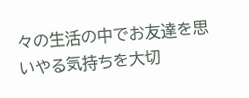々の生活の中でお友達を思いやる気持ちを大切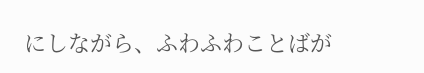にしながら、ふわふわことばが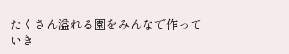たくさん溢れる園をみんなで作っていき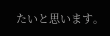たいと思います。